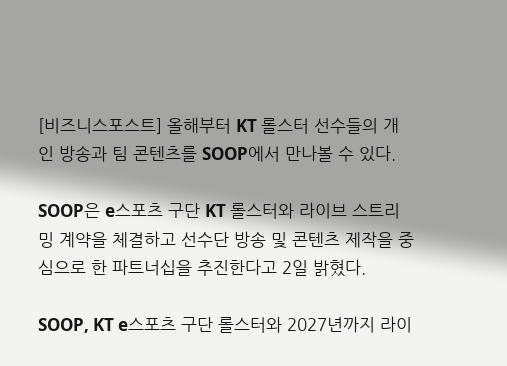[비즈니스포스트] 올해부터 KT 롤스터 선수들의 개인 방송과 팀 콘텐츠를 SOOP에서 만나볼 수 있다.

SOOP은 e스포츠 구단 KT 롤스터와 라이브 스트리밍 계약을 체결하고 선수단 방송 및 콘텐츠 제작을 중심으로 한 파트너십을 추진한다고 2일 밝혔다.

SOOP, KT e스포츠 구단 롤스터와 2027년까지 라이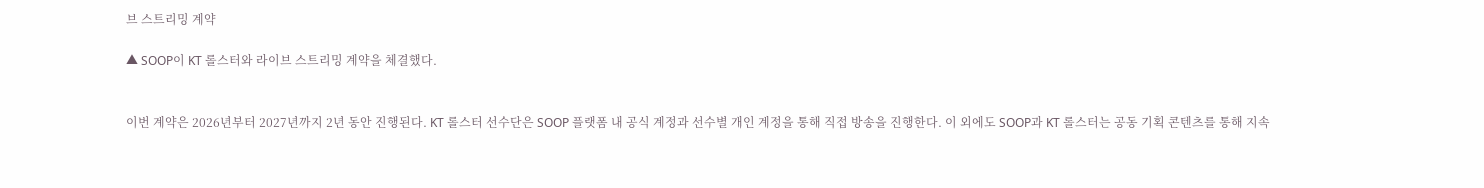브 스트리밍 계약

▲ SOOP이 KT 롤스터와 라이브 스트리밍 계약을 체결했다.


이번 계약은 2026년부터 2027년까지 2년 동안 진행된다. KT 롤스터 선수단은 SOOP 플랫폼 내 공식 계정과 선수별 개인 계정을 통해 직접 방송을 진행한다. 이 외에도 SOOP과 KT 롤스터는 공동 기획 콘텐츠를 통해 지속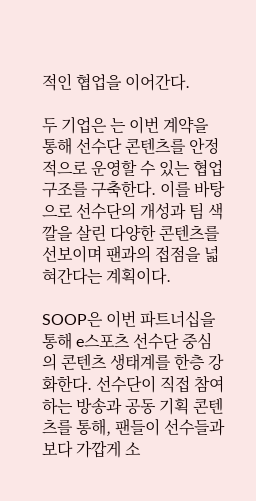적인 협업을 이어간다.

두 기업은 는 이번 계약을 통해 선수단 콘텐츠를 안정적으로 운영할 수 있는 협업 구조를 구축한다. 이를 바탕으로 선수단의 개성과 팀 색깔을 살린 다양한 콘텐츠를 선보이며 팬과의 접점을 넓혀간다는 계획이다.

SOOP은 이번 파트너십을 통해 e스포츠 선수단 중심의 콘텐츠 생태계를 한층 강화한다. 선수단이 직접 참여하는 방송과 공동 기획 콘텐츠를 통해, 팬들이 선수들과 보다 가깝게 소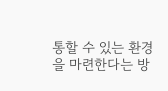통할 수 있는 환경을 마련한다는 방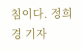침이다. 정희경 기자